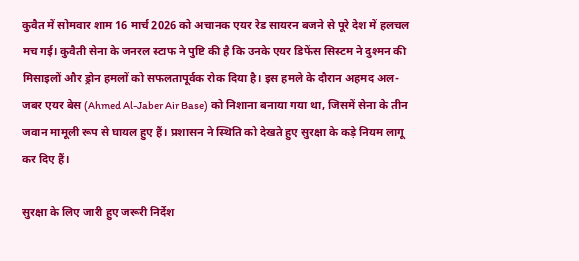कुवैत में सोमवार शाम 16 मार्च 2026 को अचानक एयर रेड सायरन बजने से पूरे देश में हलचल मच गई। कुवैती सेना के जनरल स्टाफ ने पुष्टि की है कि उनके एयर डिफेंस सिस्टम ने दुश्मन की मिसाइलों और ड्रोन हमलों को सफलतापूर्वक रोक दिया है। इस हमले के दौरान अहमद अल-जबर एयर बेस (Ahmed Al-Jaber Air Base) को निशाना बनाया गया था, जिसमें सेना के तीन जवान मामूली रूप से घायल हुए हैं। प्रशासन ने स्थिति को देखते हुए सुरक्षा के कड़े नियम लागू कर दिए हैं।

सुरक्षा के लिए जारी हुए जरूरी निर्देश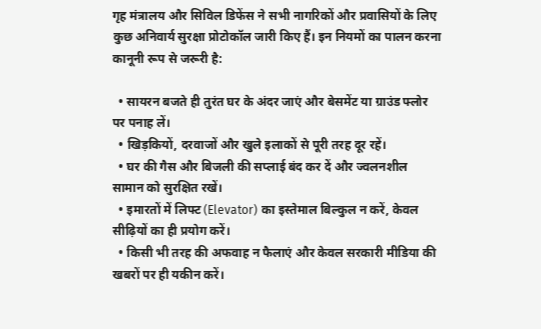गृह मंत्रालय और सिविल डिफेंस ने सभी नागरिकों और प्रवासियों के लिए कुछ अनिवार्य सुरक्षा प्रोटोकॉल जारी किए हैं। इन नियमों का पालन करना कानूनी रूप से जरूरी है:

  • सायरन बजते ही तुरंत घर के अंदर जाएं और बेसमेंट या ग्राउंड फ्लोर पर पनाह लें।
  • खिड़कियों, दरवाजों और खुले इलाकों से पूरी तरह दूर रहें।
  • घर की गैस और बिजली की सप्लाई बंद कर दें और ज्वलनशील सामान को सुरक्षित रखें।
  • इमारतों में लिफ्ट (Elevator) का इस्तेमाल बिल्कुल न करें, केवल सीढ़ियों का ही प्रयोग करें।
  • किसी भी तरह की अफवाह न फैलाएं और केवल सरकारी मीडिया की खबरों पर ही यकीन करें।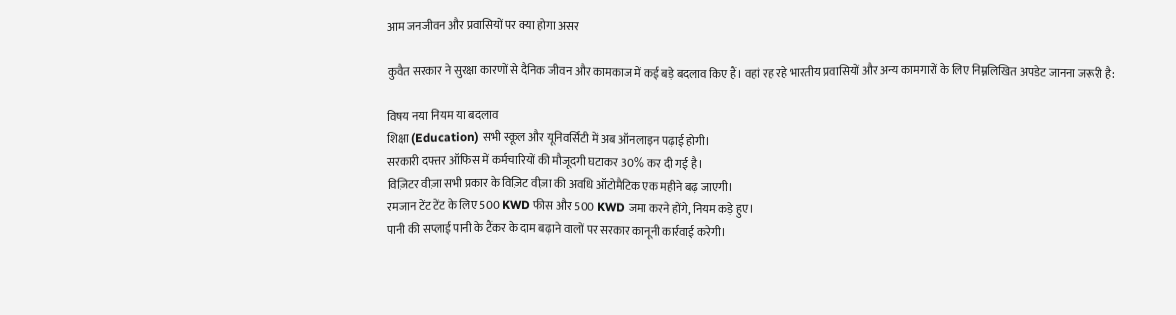आम जनजीवन और प्रवासियों पर क्या होगा असर

कुवैत सरकार ने सुरक्षा कारणों से दैनिक जीवन और कामकाज में कई बड़े बदलाव किए हैं। वहां रह रहे भारतीय प्रवासियों और अन्य कामगारों के लिए निम्नलिखित अपडेट जानना जरूरी है:

विषय नया नियम या बदलाव
शिक्षा (Education) सभी स्कूल और यूनिवर्सिटी में अब ऑनलाइन पढ़ाई होगी।
सरकारी दफ्तर ऑफिस में कर्मचारियों की मौजूदगी घटाकर 30% कर दी गई है।
विज़िटर वीज़ा सभी प्रकार के विज़िट वीज़ा की अवधि ऑटोमैटिक एक महीने बढ़ जाएगी।
रमजान टेंट टेंट के लिए 500 KWD फीस और 500 KWD जमा करने होंगे, नियम कड़े हुए।
पानी की सप्लाई पानी के टैंकर के दाम बढ़ाने वालों पर सरकार कानूनी कार्रवाई करेगी।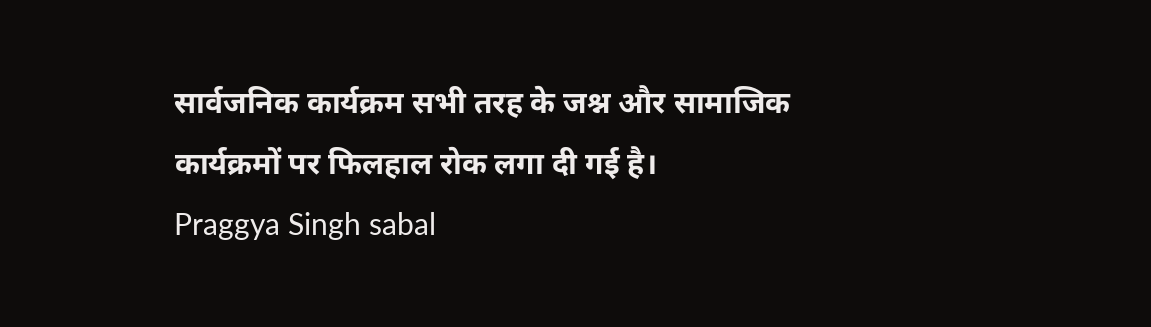सार्वजनिक कार्यक्रम सभी तरह के जश्न और सामाजिक कार्यक्रमों पर फिलहाल रोक लगा दी गई है।
Praggya Singh sabal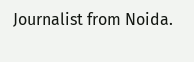Journalist from Noida.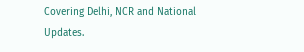Covering Delhi, NCR and National Updates.